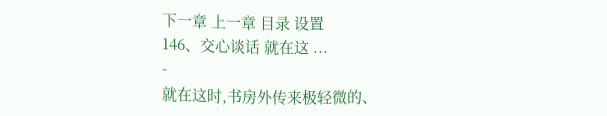下一章 上一章 目录 设置
146、交心谈话 就在这 ...
-
就在这时,书房外传来极轻微的、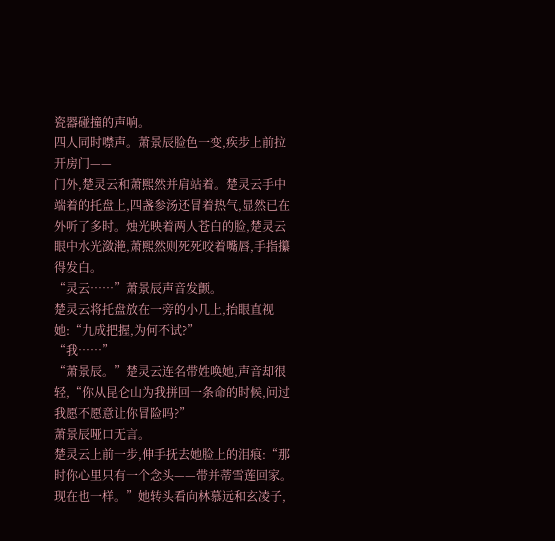瓷器碰撞的声响。
四人同时噤声。萧景辰脸色一变,疾步上前拉开房门——
门外,楚灵云和萧熙然并肩站着。楚灵云手中端着的托盘上,四盏参汤还冒着热气,显然已在外听了多时。烛光映着两人苍白的脸,楚灵云眼中水光潋滟,萧熙然则死死咬着嘴唇,手指攥得发白。
“灵云……”萧景辰声音发颤。
楚灵云将托盘放在一旁的小几上,抬眼直视她:“九成把握,为何不试?”
“我……”
“萧景辰。”楚灵云连名带姓唤她,声音却很轻,“你从昆仑山为我拼回一条命的时候,问过我愿不愿意让你冒险吗?”
萧景辰哑口无言。
楚灵云上前一步,伸手抚去她脸上的泪痕:“那时你心里只有一个念头——带并蒂雪莲回家。现在也一样。”她转头看向林慕远和玄凌子,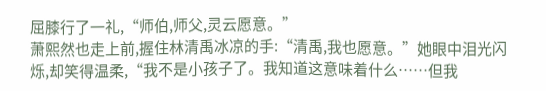屈膝行了一礼,“师伯,师父,灵云愿意。”
萧熙然也走上前,握住林清禹冰凉的手:“清禹,我也愿意。”她眼中泪光闪烁,却笑得温柔,“我不是小孩子了。我知道这意味着什么……但我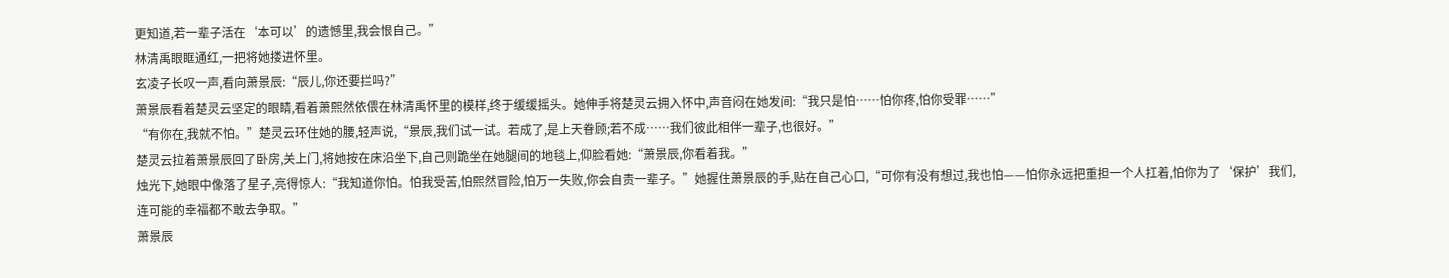更知道,若一辈子活在‘本可以’的遗憾里,我会恨自己。”
林清禹眼眶通红,一把将她搂进怀里。
玄凌子长叹一声,看向萧景辰:“辰儿,你还要拦吗?”
萧景辰看着楚灵云坚定的眼睛,看着萧熙然依偎在林清禹怀里的模样,终于缓缓摇头。她伸手将楚灵云拥入怀中,声音闷在她发间:“我只是怕……怕你疼,怕你受罪……”
“有你在,我就不怕。”楚灵云环住她的腰,轻声说,“景辰,我们试一试。若成了,是上天眷顾;若不成……我们彼此相伴一辈子,也很好。”
楚灵云拉着萧景辰回了卧房,关上门,将她按在床沿坐下,自己则跪坐在她腿间的地毯上,仰脸看她:“萧景辰,你看着我。”
烛光下,她眼中像落了星子,亮得惊人:“我知道你怕。怕我受苦,怕熙然冒险,怕万一失败,你会自责一辈子。”她握住萧景辰的手,贴在自己心口,“可你有没有想过,我也怕——怕你永远把重担一个人扛着,怕你为了‘保护’我们,连可能的幸福都不敢去争取。”
萧景辰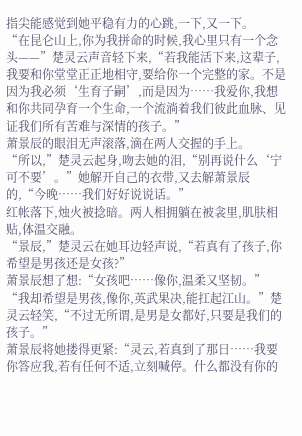指尖能感觉到她平稳有力的心跳,一下,又一下。
“在昆仑山上,你为我拼命的时候,我心里只有一个念头——”楚灵云声音轻下来,“若我能活下来,这辈子,我要和你堂堂正正地相守,要给你一个完整的家。不是因为我必须‘生育子嗣’,而是因为……我爱你,我想和你共同孕育一个生命,一个流淌着我们彼此血脉、见证我们所有苦难与深情的孩子。”
萧景辰的眼泪无声滚落,滴在两人交握的手上。
“所以,”楚灵云起身,吻去她的泪,“别再说什么‘宁可不要’。”她解开自己的衣带,又去解萧景辰的,“今晚……我们好好说说话。”
红帐落下,烛火被捻暗。两人相拥躺在被衾里,肌肤相贴,体温交融。
“景辰,”楚灵云在她耳边轻声说,“若真有了孩子,你希望是男孩还是女孩?”
萧景辰想了想:“女孩吧……像你,温柔又坚韧。”
“我却希望是男孩,像你,英武果决,能扛起江山。”楚灵云轻笑,“不过无所谓,是男是女都好,只要是我们的孩子。”
萧景辰将她搂得更紧:“灵云,若真到了那日……我要你答应我,若有任何不适,立刻喊停。什么都没有你的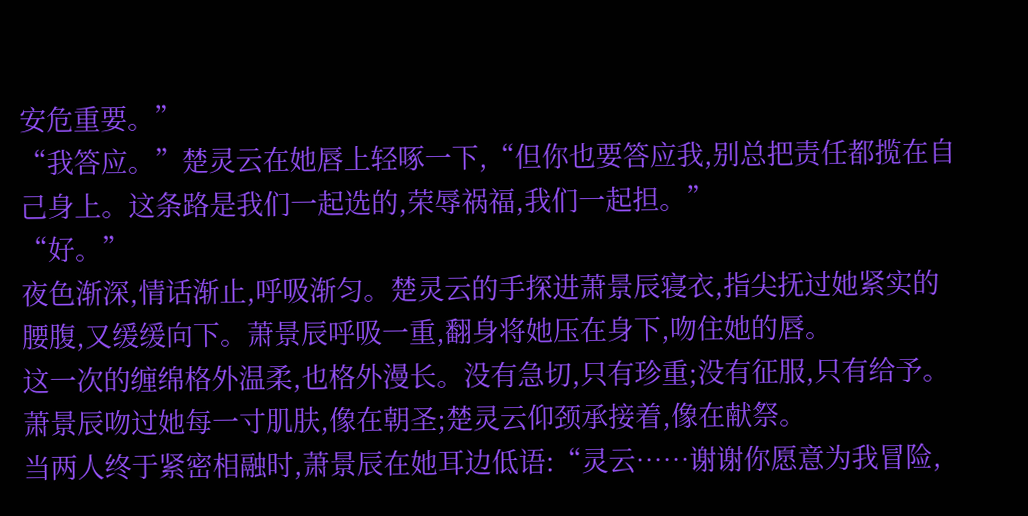安危重要。”
“我答应。”楚灵云在她唇上轻啄一下,“但你也要答应我,别总把责任都揽在自己身上。这条路是我们一起选的,荣辱祸福,我们一起担。”
“好。”
夜色渐深,情话渐止,呼吸渐匀。楚灵云的手探进萧景辰寝衣,指尖抚过她紧实的腰腹,又缓缓向下。萧景辰呼吸一重,翻身将她压在身下,吻住她的唇。
这一次的缠绵格外温柔,也格外漫长。没有急切,只有珍重;没有征服,只有给予。萧景辰吻过她每一寸肌肤,像在朝圣;楚灵云仰颈承接着,像在献祭。
当两人终于紧密相融时,萧景辰在她耳边低语:“灵云……谢谢你愿意为我冒险,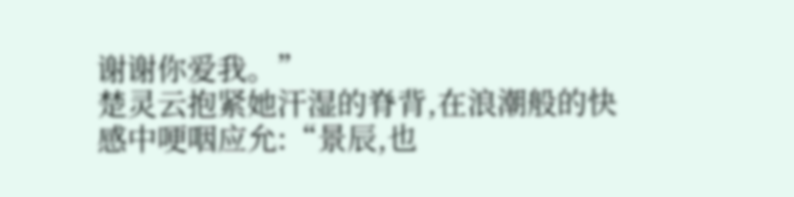谢谢你爱我。”
楚灵云抱紧她汗湿的脊背,在浪潮般的快感中哽咽应允:“景辰,也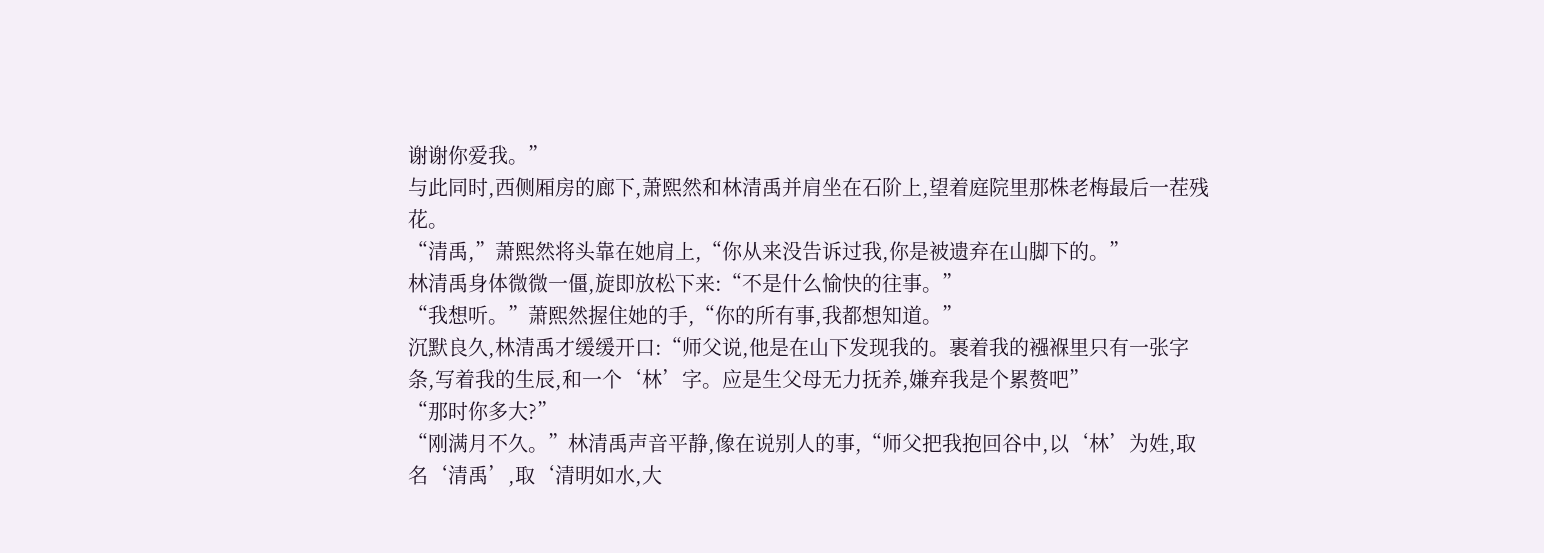谢谢你爱我。”
与此同时,西侧厢房的廊下,萧熙然和林清禹并肩坐在石阶上,望着庭院里那株老梅最后一茬残花。
“清禹,”萧熙然将头靠在她肩上,“你从来没告诉过我,你是被遗弃在山脚下的。”
林清禹身体微微一僵,旋即放松下来:“不是什么愉快的往事。”
“我想听。”萧熙然握住她的手,“你的所有事,我都想知道。”
沉默良久,林清禹才缓缓开口:“师父说,他是在山下发现我的。裹着我的襁褓里只有一张字条,写着我的生辰,和一个‘林’字。应是生父母无力抚养,嫌弃我是个累赘吧”
“那时你多大?”
“刚满月不久。”林清禹声音平静,像在说别人的事,“师父把我抱回谷中,以‘林’为姓,取名‘清禹’,取‘清明如水,大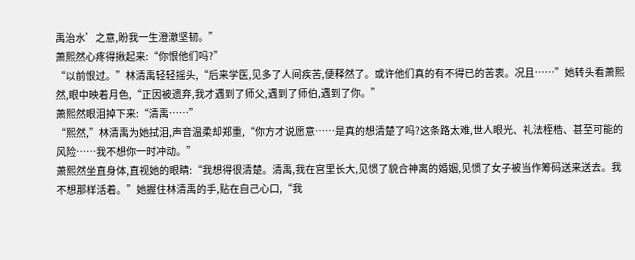禹治水’之意,盼我一生澄澈坚韧。”
萧熙然心疼得揪起来:“你恨他们吗?”
“以前恨过。”林清禹轻轻摇头,“后来学医,见多了人间疾苦,便释然了。或许他们真的有不得已的苦衷。况且……”她转头看萧熙然,眼中映着月色,“正因被遗弃,我才遇到了师父,遇到了师伯,遇到了你。”
萧熙然眼泪掉下来:“清禹……”
“熙然,”林清禹为她拭泪,声音温柔却郑重,“你方才说愿意……是真的想清楚了吗?这条路太难,世人眼光、礼法桎梏、甚至可能的风险……我不想你一时冲动。”
萧熙然坐直身体,直视她的眼睛:“我想得很清楚。清禹,我在宫里长大,见惯了貌合神离的婚姻,见惯了女子被当作筹码送来送去。我不想那样活着。”她握住林清禹的手,贴在自己心口,“我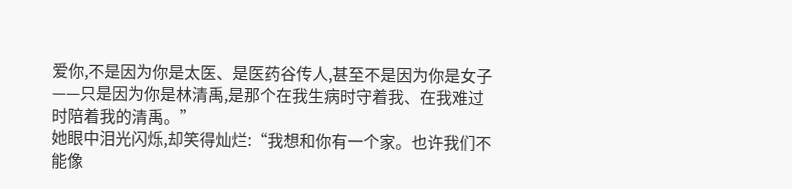爱你,不是因为你是太医、是医药谷传人,甚至不是因为你是女子——只是因为你是林清禹,是那个在我生病时守着我、在我难过时陪着我的清禹。”
她眼中泪光闪烁,却笑得灿烂:“我想和你有一个家。也许我们不能像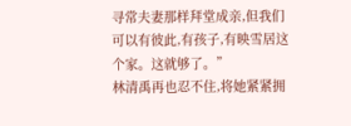寻常夫妻那样拜堂成亲,但我们可以有彼此,有孩子,有映雪居这个家。这就够了。”
林清禹再也忍不住,将她紧紧拥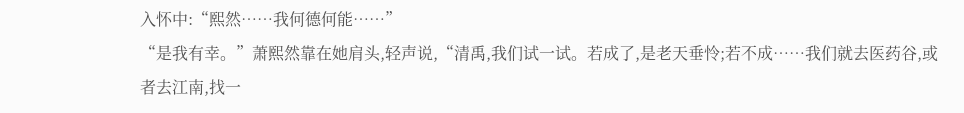入怀中:“熙然……我何德何能……”
“是我有幸。”萧熙然靠在她肩头,轻声说,“清禹,我们试一试。若成了,是老天垂怜;若不成……我们就去医药谷,或者去江南,找一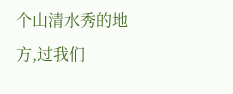个山清水秀的地方,过我们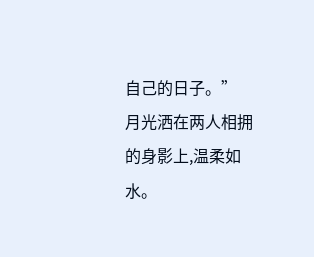自己的日子。”
月光洒在两人相拥的身影上,温柔如水。